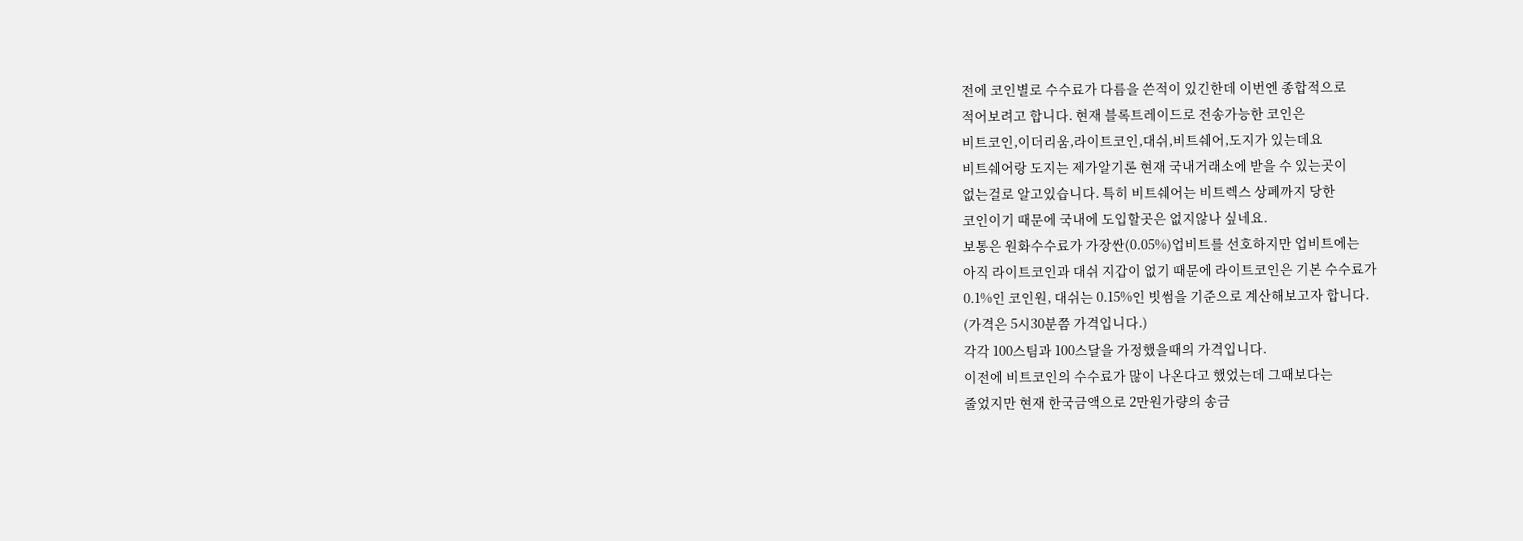전에 코인별로 수수료가 다름을 쓴적이 있긴한데 이번엔 종합적으로
적어보려고 합니다. 현재 블록트레이드로 전송가능한 코인은
비트코인,이더리움,라이트코인,대쉬,비트쉐어,도지가 있는데요
비트쉐어랑 도지는 제가알기론 현재 국내거래소에 받을 수 있는곳이
없는걸로 알고있습니다. 특히 비트쉐어는 비트렉스 상폐까지 당한
코인이기 때문에 국내에 도입할곳은 없지않나 싶네요.
보통은 원화수수료가 가장싼(0.05%)업비트를 선호하지만 업비트에는
아직 라이트코인과 대쉬 지갑이 없기 때문에 라이트코인은 기본 수수료가
0.1%인 코인원, 대쉬는 0.15%인 빗썸을 기준으로 계산해보고자 합니다.
(가격은 5시30분쯤 가격입니다.)
각각 100스팀과 100스달을 가정했을때의 가격입니다.
이전에 비트코인의 수수료가 많이 나온다고 했었는데 그때보다는
줄었지만 현재 한국금액으로 2만원가량의 송금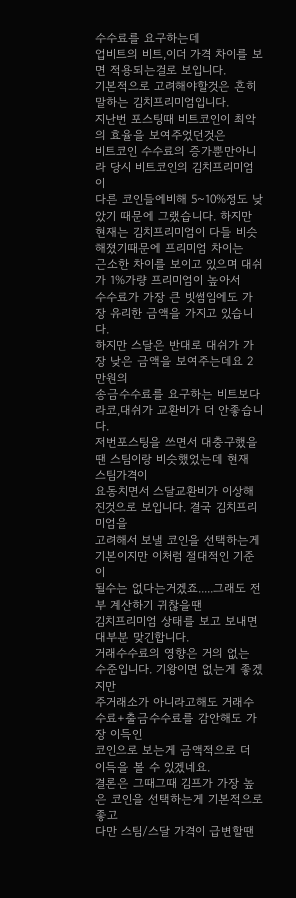수수료를 요구하는데
업비트의 비트,이더 가격 차이를 보면 적용되는걸로 보입니다.
기본적으로 고려해야할것은 흔히 말하는 김치프리미엄입니다.
지난번 포스팅때 비트코인이 최악의 효율을 보여주었던것은
비트코인 수수료의 증가뿐만아니라 당시 비트코인의 김치프리미엄이
다른 코인들에비해 5~10%정도 낮았기 때문에 그랬습니다. 하지만
현재는 김치프리미엄이 다들 비슷해졌기때문에 프리미엄 차이는
근소한 차이를 보이고 있으며 대쉬가 1%가량 프리미엄이 높아서
수수료가 가장 큰 빗썸임에도 가장 유리한 금액을 가지고 있습니다.
하지만 스달은 반대로 대쉬가 가장 낮은 금액을 보여주는데요 2만원의
송금수수료를 요구하는 비트보다 라코,대쉬가 교환비가 더 안좋습니다.
저번포스팅을 쓰면서 대충구했을땐 스팀이랑 비슷했었는데 현재 스팀가격이
요동치면서 스달교환비가 이상해진것으로 보입니다. 결국 김치프리미엄을
고려해서 보낼 코인을 선택하는게 기본이지만 이처럼 절대적인 기준이
될수는 없다는거겠죠.....그래도 전부 계산하기 귀찮을땐
김치프리미엄 상태를 보고 보내면 대부분 맞긴합니다.
거래수수료의 영향은 거의 없는 수준입니다. 기왕이면 없는게 좋겠지만
주거래소가 아니라고해도 거래수수료+출금수수료를 감안해도 가장 이득인
코인으로 보는게 금액적으로 더 이득을 볼 수 있겠네요.
결론은 그때그때 김프가 가장 높은 코인을 선택하는게 기본적으로 좋고
다만 스팀/스달 가격이 급변할땐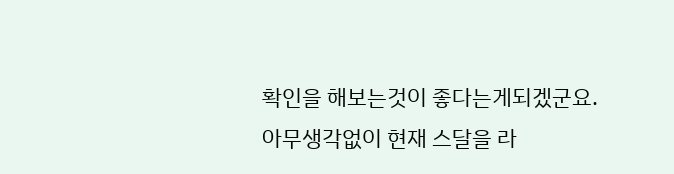확인을 해보는것이 좋다는게되겠군요.
아무생각없이 현재 스달을 라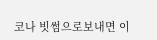코나 빗썸으로보내면 이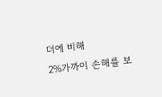더에 비해
2%가까이 손해를 보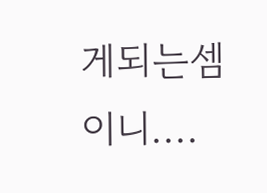게되는셈이니....